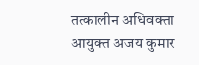तत्कालीन अधिवक्ता आयुक्त अजय कुमार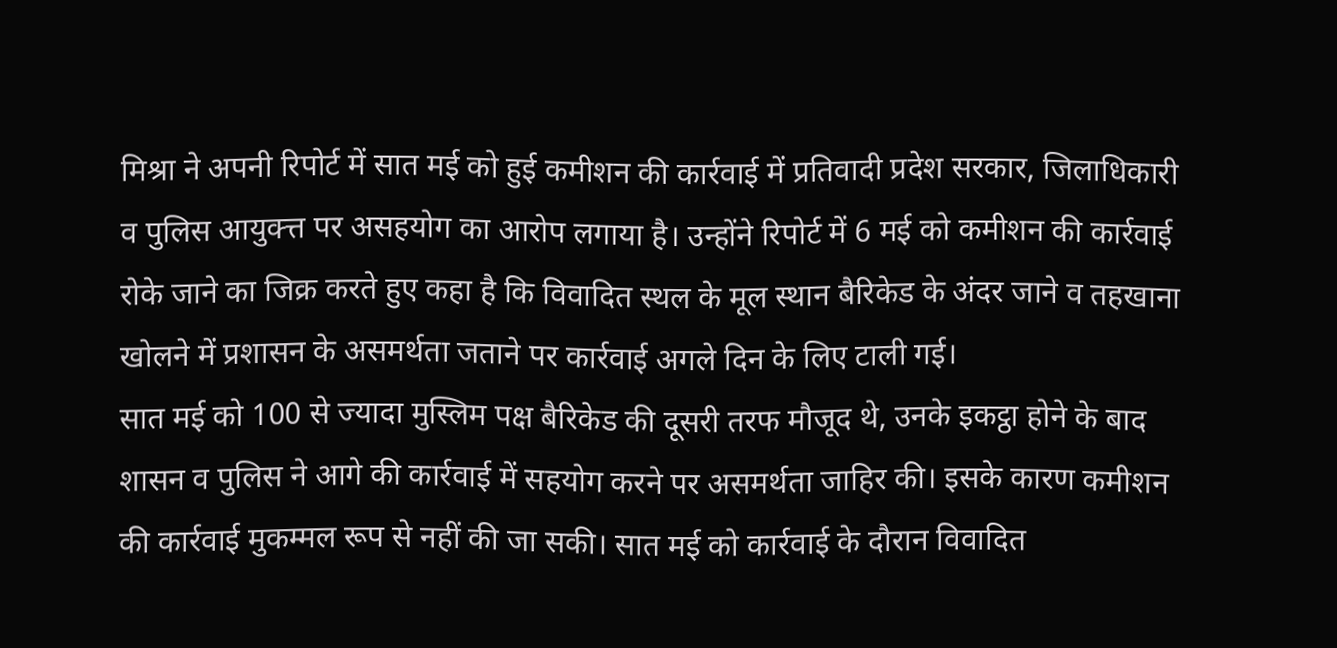मिश्रा ने अपनी रिपोर्ट में सात मई को हुई कमीशन की कार्रवाई में प्रतिवादी प्रदेश सरकार, जिलाधिकारी व पुलिस आयुक्त्त पर असहयोग का आरोप लगाया है। उन्होंने रिपोर्ट में 6 मई को कमीशन की कार्रवाई रोके जाने का जिक्र करते हुए कहा है कि विवादित स्थल के मूल स्थान बैरिकेड के अंदर जाने व तहखाना खोलने में प्रशासन के असमर्थता जताने पर कार्रवाई अगले दिन के लिए टाली गई।
सात मई को 100 से ज्यादा मुस्लिम पक्ष बैरिकेड की दूसरी तरफ मौजूद थे, उनके इकट्ठा होने के बाद शासन व पुलिस ने आगे की कार्रवाई में सहयोग करने पर असमर्थता जाहिर की। इसके कारण कमीशन की कार्रवाई मुकम्मल रूप से नहीं की जा सकी। सात मई को कार्रवाई के दौरान विवादित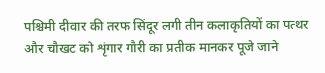पश्चिमी दीवार की तरफ सिंदूर लगी तीन कलाकृतियों का पत्थर और चौखट को शृंगार गौरी का प्रतीक मानकर पूजे जाने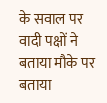के सवाल पर वादी पक्षों ने बताया मौके पर बताया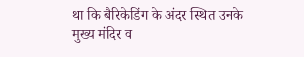था कि बैरिकेडिंग के अंदर स्थित उनके मुख्य मंदिर व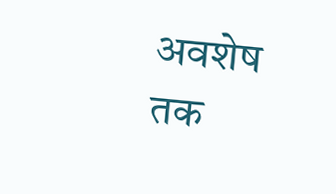अवशेष तक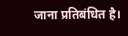जाना प्रतिबंधित है।